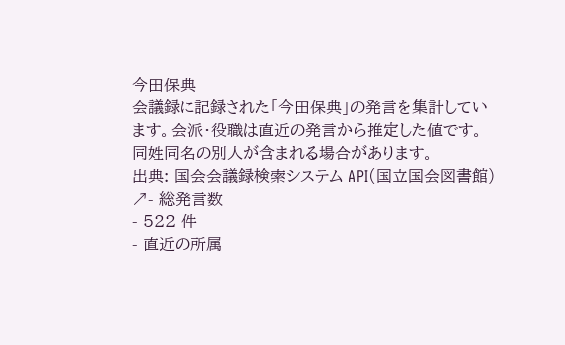今田保典
会議録に記録された「今田保典」の発言を集計しています。会派・役職は直近の発言から推定した値です。同姓同名の別人が含まれる場合があります。
出典: 国会会議録検索システム API(国立国会図書館) ↗- 総発言数
- 522 件
- 直近の所属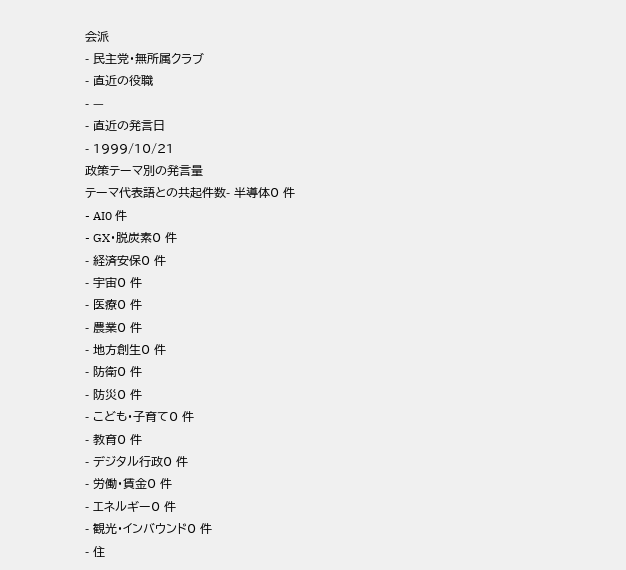会派
- 民主党・無所属クラブ
- 直近の役職
- —
- 直近の発言日
- 1999/10/21
政策テーマ別の発言量
テーマ代表語との共起件数- 半導体0 件
- AI0 件
- GX・脱炭素0 件
- 経済安保0 件
- 宇宙0 件
- 医療0 件
- 農業0 件
- 地方創生0 件
- 防衛0 件
- 防災0 件
- こども・子育て0 件
- 教育0 件
- デジタル行政0 件
- 労働・賃金0 件
- エネルギー0 件
- 観光・インバウンド0 件
- 住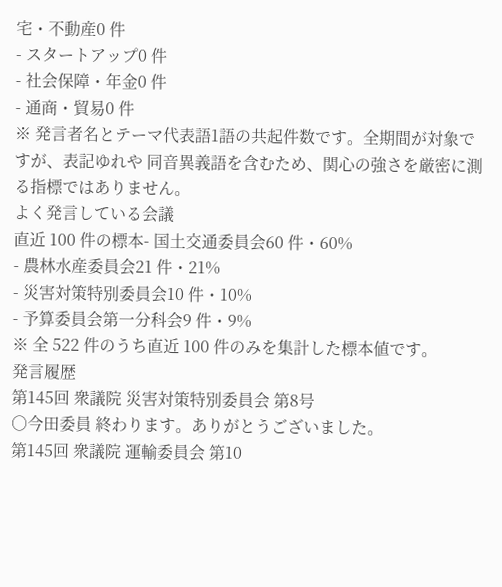宅・不動産0 件
- スタートアップ0 件
- 社会保障・年金0 件
- 通商・貿易0 件
※ 発言者名とテーマ代表語1語の共起件数です。全期間が対象ですが、表記ゆれや 同音異義語を含むため、関心の強さを厳密に測る指標ではありません。
よく発言している会議
直近 100 件の標本- 国土交通委員会60 件・60%
- 農林水産委員会21 件・21%
- 災害対策特別委員会10 件・10%
- 予算委員会第一分科会9 件・9%
※ 全 522 件のうち直近 100 件のみを集計した標本値です。
発言履歴
第145回 衆議院 災害対策特別委員会 第8号
○今田委員 終わります。ありがとうございました。
第145回 衆議院 運輸委員会 第10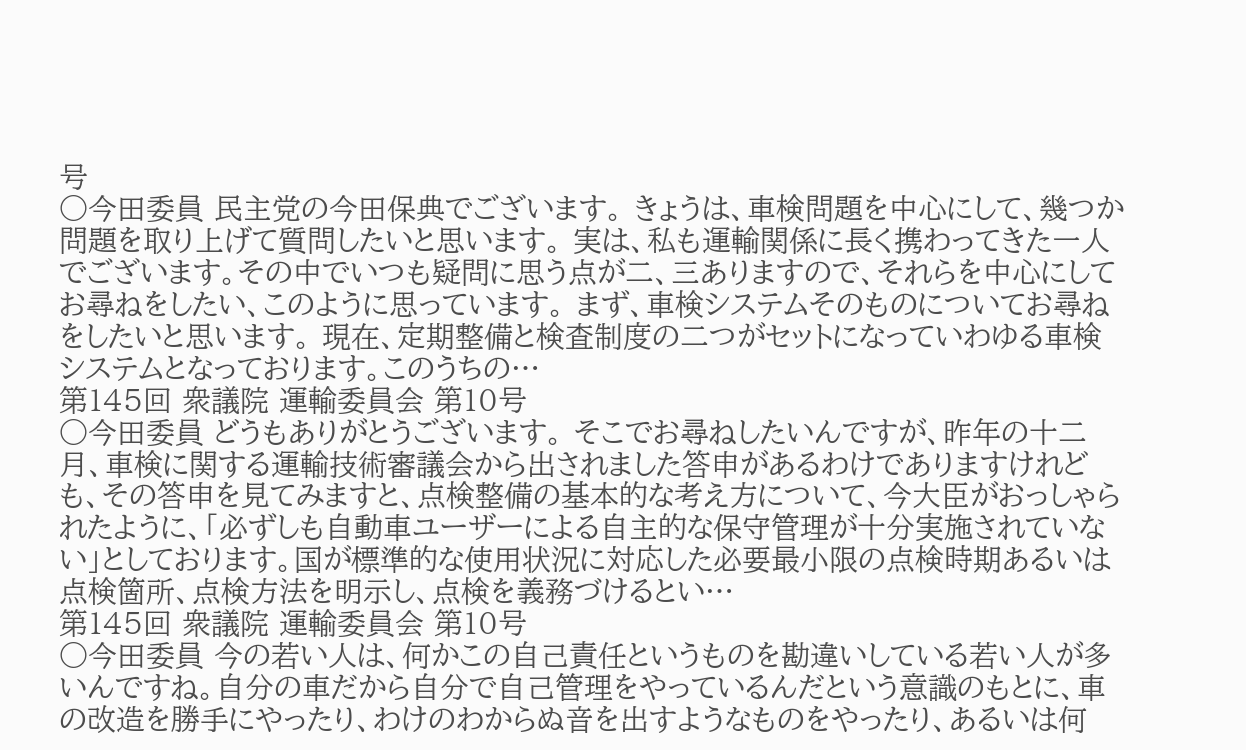号
○今田委員 民主党の今田保典でございます。 きょうは、車検問題を中心にして、幾つか問題を取り上げて質問したいと思います。 実は、私も運輸関係に長く携わってきた一人でございます。その中でいつも疑問に思う点が二、三ありますので、それらを中心にしてお尋ねをしたい、このように思っています。 まず、車検システムそのものについてお尋ねをしたいと思います。 現在、定期整備と検査制度の二つがセットになっていわゆる車検システムとなっております。このうちの…
第145回 衆議院 運輸委員会 第10号
○今田委員 どうもありがとうございます。 そこでお尋ねしたいんですが、昨年の十二月、車検に関する運輸技術審議会から出されました答申があるわけでありますけれども、その答申を見てみますと、点検整備の基本的な考え方について、今大臣がおっしゃられたように、「必ずしも自動車ユーザーによる自主的な保守管理が十分実施されていない」としております。国が標準的な使用状況に対応した必要最小限の点検時期あるいは点検箇所、点検方法を明示し、点検を義務づけるとい…
第145回 衆議院 運輸委員会 第10号
○今田委員 今の若い人は、何かこの自己責任というものを勘違いしている若い人が多いんですね。自分の車だから自分で自己管理をやっているんだという意識のもとに、車の改造を勝手にやったり、わけのわからぬ音を出すようなものをやったり、あるいは何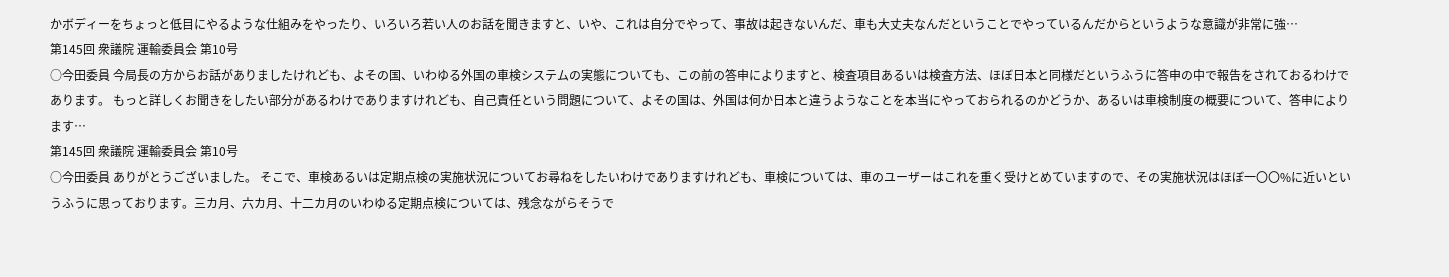かボディーをちょっと低目にやるような仕組みをやったり、いろいろ若い人のお話を聞きますと、いや、これは自分でやって、事故は起きないんだ、車も大丈夫なんだということでやっているんだからというような意識が非常に強…
第145回 衆議院 運輸委員会 第10号
○今田委員 今局長の方からお話がありましたけれども、よその国、いわゆる外国の車検システムの実態についても、この前の答申によりますと、検査項目あるいは検査方法、ほぼ日本と同様だというふうに答申の中で報告をされておるわけであります。 もっと詳しくお聞きをしたい部分があるわけでありますけれども、自己責任という問題について、よその国は、外国は何か日本と違うようなことを本当にやっておられるのかどうか、あるいは車検制度の概要について、答申によります…
第145回 衆議院 運輸委員会 第10号
○今田委員 ありがとうございました。 そこで、車検あるいは定期点検の実施状況についてお尋ねをしたいわけでありますけれども、車検については、車のユーザーはこれを重く受けとめていますので、その実施状況はほぼ一〇〇%に近いというふうに思っております。三カ月、六カ月、十二カ月のいわゆる定期点検については、残念ながらそうで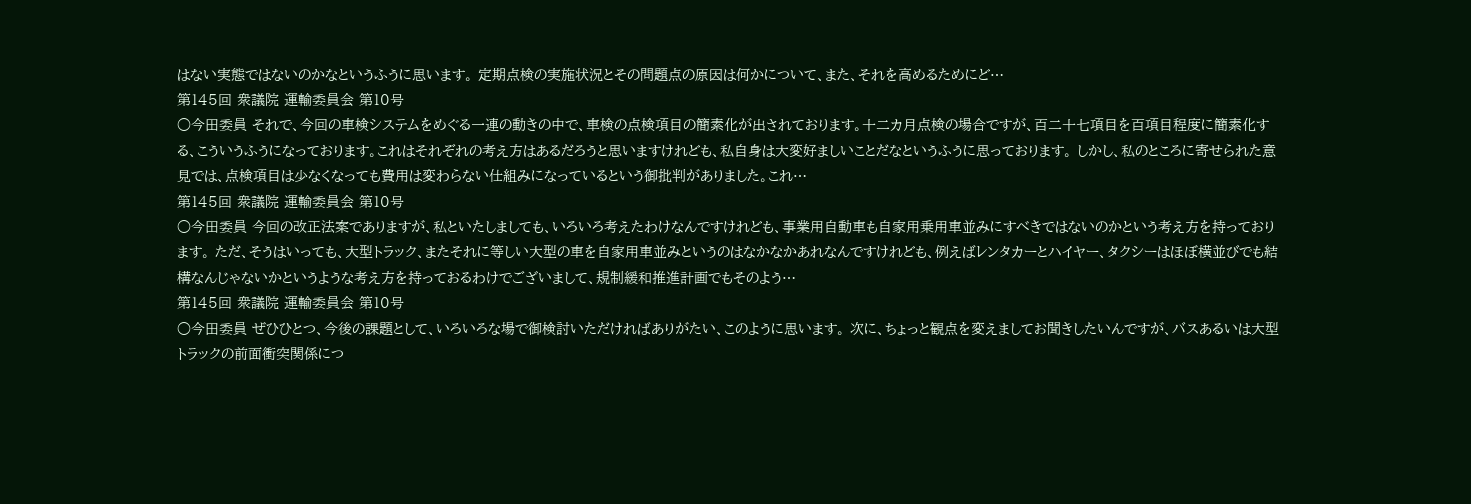はない実態ではないのかなというふうに思います。 定期点検の実施状況とその問題点の原因は何かについて、また、それを高めるためにど…
第145回 衆議院 運輸委員会 第10号
○今田委員 それで、今回の車検システムをめぐる一連の動きの中で、車検の点検項目の簡素化が出されております。十二カ月点検の場合ですが、百二十七項目を百項目程度に簡素化する、こういうふうになっております。これはそれぞれの考え方はあるだろうと思いますけれども、私自身は大変好ましいことだなというふうに思っております。 しかし、私のところに寄せられた意見では、点検項目は少なくなっても費用は変わらない仕組みになっているという御批判がありました。これ…
第145回 衆議院 運輸委員会 第10号
○今田委員 今回の改正法案でありますが、私といたしましても、いろいろ考えたわけなんですけれども、事業用自動車も自家用乗用車並みにすべきではないのかという考え方を持っております。 ただ、そうはいっても、大型トラック、またそれに等しい大型の車を自家用車並みというのはなかなかあれなんですけれども、例えばレンタカーとハイヤー、タクシーはほぼ横並びでも結構なんじゃないかというような考え方を持っておるわけでございまして、規制緩和推進計画でもそのよう…
第145回 衆議院 運輸委員会 第10号
○今田委員 ぜひひとつ、今後の課題として、いろいろな場で御検討いただければありがたい、このように思います。 次に、ちょっと観点を変えましてお聞きしたいんですが、バスあるいは大型トラックの前面衝突関係につ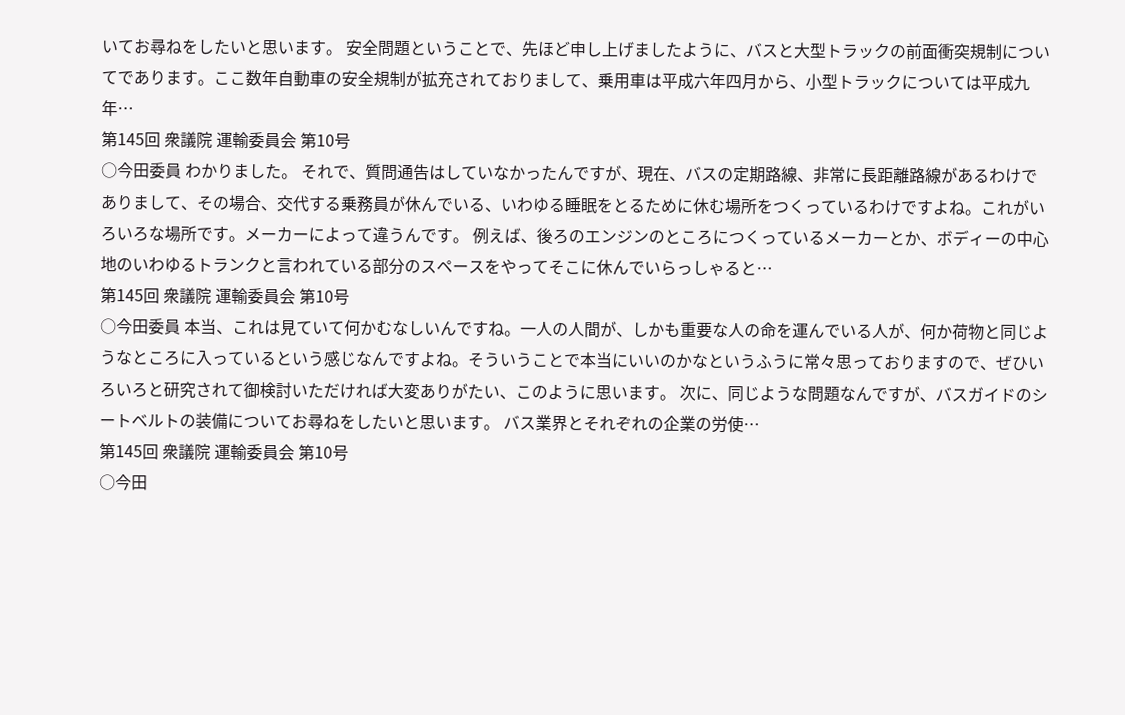いてお尋ねをしたいと思います。 安全問題ということで、先ほど申し上げましたように、バスと大型トラックの前面衝突規制についてであります。ここ数年自動車の安全規制が拡充されておりまして、乗用車は平成六年四月から、小型トラックについては平成九年…
第145回 衆議院 運輸委員会 第10号
○今田委員 わかりました。 それで、質問通告はしていなかったんですが、現在、バスの定期路線、非常に長距離路線があるわけでありまして、その場合、交代する乗務員が休んでいる、いわゆる睡眠をとるために休む場所をつくっているわけですよね。これがいろいろな場所です。メーカーによって違うんです。 例えば、後ろのエンジンのところにつくっているメーカーとか、ボディーの中心地のいわゆるトランクと言われている部分のスペースをやってそこに休んでいらっしゃると…
第145回 衆議院 運輸委員会 第10号
○今田委員 本当、これは見ていて何かむなしいんですね。一人の人間が、しかも重要な人の命を運んでいる人が、何か荷物と同じようなところに入っているという感じなんですよね。そういうことで本当にいいのかなというふうに常々思っておりますので、ぜひいろいろと研究されて御検討いただければ大変ありがたい、このように思います。 次に、同じような問題なんですが、バスガイドのシートベルトの装備についてお尋ねをしたいと思います。 バス業界とそれぞれの企業の労使…
第145回 衆議院 運輸委員会 第10号
○今田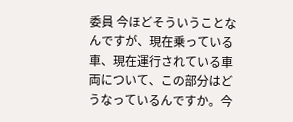委員 今ほどそういうことなんですが、現在乗っている車、現在運行されている車両について、この部分はどうなっているんですか。今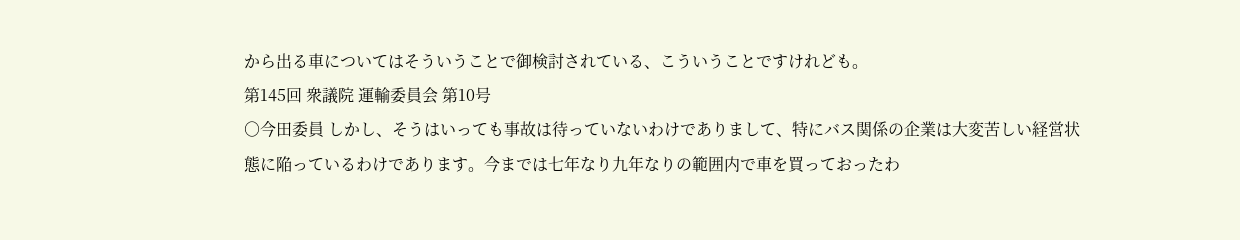から出る車についてはそういうことで御検討されている、こういうことですけれども。
第145回 衆議院 運輸委員会 第10号
○今田委員 しかし、そうはいっても事故は待っていないわけでありまして、特にバス関係の企業は大変苦しい経営状態に陥っているわけであります。今までは七年なり九年なりの範囲内で車を買っておったわ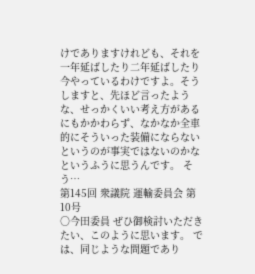けでありますけれども、それを一年延ばしたり二年延ばしたり今やっているわけですよ。そうしますと、先ほど言ったような、せっかくいい考え方があるにもかかわらず、なかなか全車的にそういった装備にならないというのが事実ではないのかなというふうに思うんです。 そう…
第145回 衆議院 運輸委員会 第10号
○今田委員 ぜひ御検討いただきたい、このように思います。 では、同じような問題であり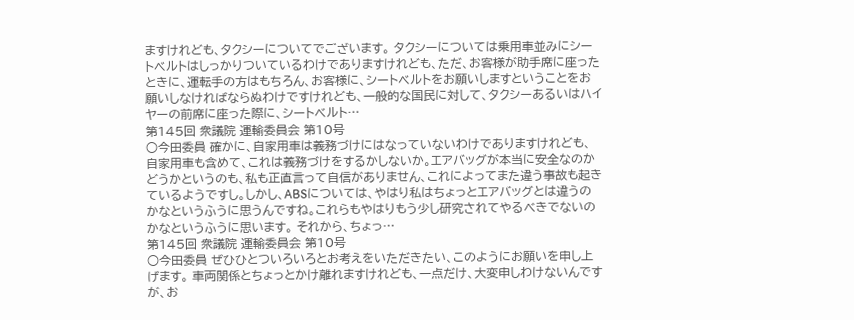ますけれども、タクシーについてでございます。 タクシーについては乗用車並みにシートベルトはしっかりついているわけでありますけれども、ただ、お客様が助手席に座ったときに、運転手の方はもちろん、お客様に、シートベルトをお願いしますということをお願いしなければならぬわけですけれども、一般的な国民に対して、タクシーあるいはハイヤーの前席に座った際に、シートベルト…
第145回 衆議院 運輸委員会 第10号
○今田委員 確かに、自家用車は義務づけにはなっていないわけでありますけれども、自家用車も含めて、これは義務づけをするかしないか。エアバッグが本当に安全なのかどうかというのも、私も正直言って自信がありません、これによってまた違う事故も起きているようですし。しかし、ABSについては、やはり私はちょっとエアバッグとは違うのかなというふうに思うんですね。これらもやはりもう少し研究されてやるべきでないのかなというふうに思います。 それから、ちょっ…
第145回 衆議院 運輸委員会 第10号
○今田委員 ぜひひとついろいろとお考えをいただきたい、このようにお願いを申し上げます。 車両関係とちょっとかけ離れますけれども、一点だけ、大変申しわけないんですが、お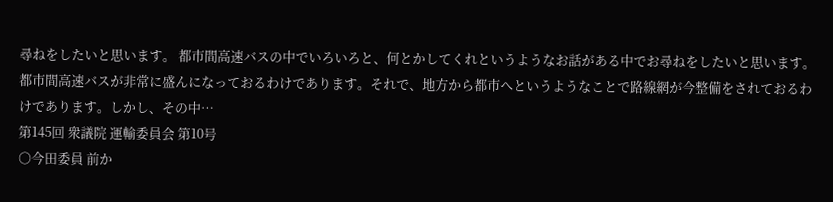尋ねをしたいと思います。 都市間高速バスの中でいろいろと、何とかしてくれというようなお話がある中でお尋ねをしたいと思います。都市間高速バスが非常に盛んになっておるわけであります。それで、地方から都市へというようなことで路線網が今整備をされておるわけであります。しかし、その中…
第145回 衆議院 運輸委員会 第10号
○今田委員 前か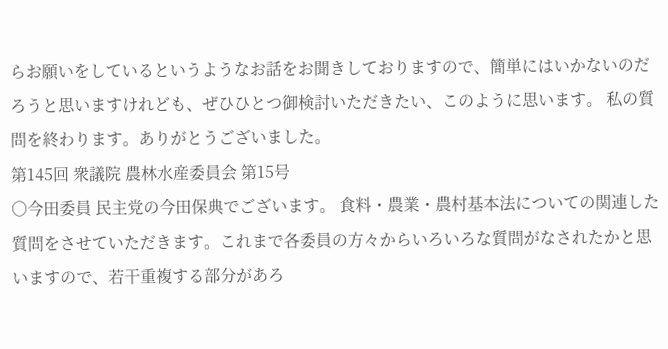らお願いをしているというようなお話をお聞きしておりますので、簡単にはいかないのだろうと思いますけれども、ぜひひとつ御検討いただきたい、このように思います。 私の質問を終わります。ありがとうございました。
第145回 衆議院 農林水産委員会 第15号
○今田委員 民主党の今田保典でございます。 食料・農業・農村基本法についての関連した質問をさせていただきます。これまで各委員の方々からいろいろな質問がなされたかと思いますので、若干重複する部分があろ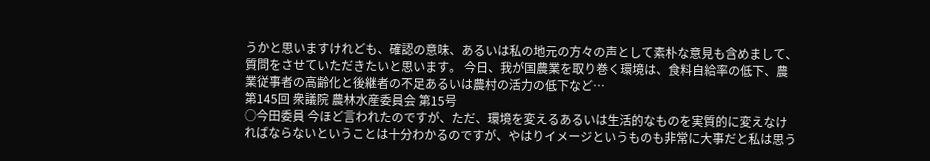うかと思いますけれども、確認の意味、あるいは私の地元の方々の声として素朴な意見も含めまして、質問をさせていただきたいと思います。 今日、我が国農業を取り巻く環境は、食料自給率の低下、農業従事者の高齢化と後継者の不足あるいは農村の活力の低下など…
第145回 衆議院 農林水産委員会 第15号
○今田委員 今ほど言われたのですが、ただ、環境を変えるあるいは生活的なものを実質的に変えなければならないということは十分わかるのですが、やはりイメージというものも非常に大事だと私は思う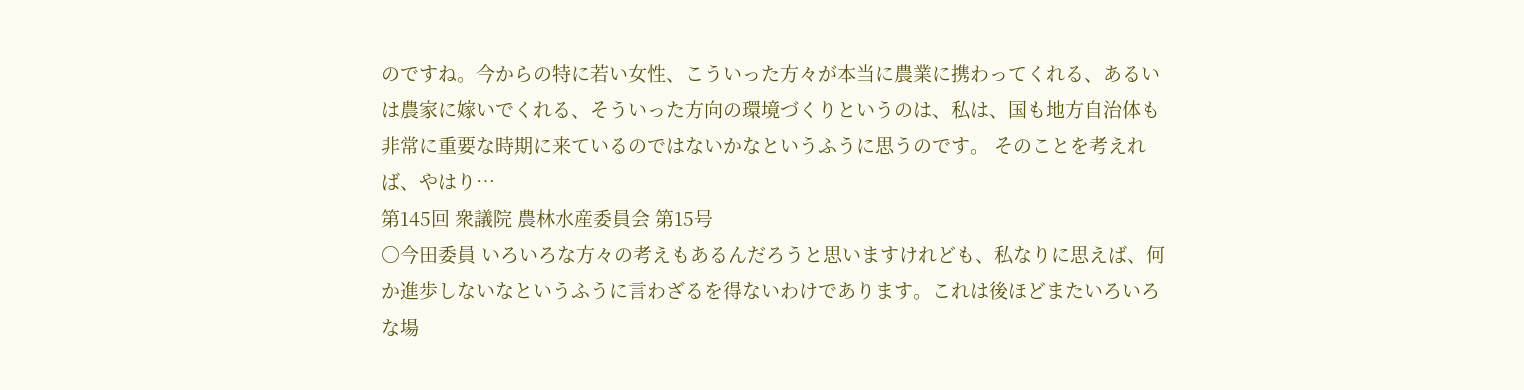のですね。今からの特に若い女性、こういった方々が本当に農業に携わってくれる、あるいは農家に嫁いでくれる、そういった方向の環境づくりというのは、私は、国も地方自治体も非常に重要な時期に来ているのではないかなというふうに思うのです。 そのことを考えれば、やはり…
第145回 衆議院 農林水産委員会 第15号
○今田委員 いろいろな方々の考えもあるんだろうと思いますけれども、私なりに思えば、何か進歩しないなというふうに言わざるを得ないわけであります。これは後ほどまたいろいろな場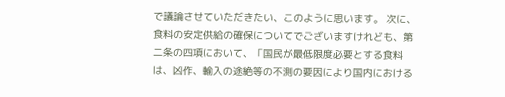で議論させていただきたい、このように思います。 次に、食料の安定供給の確保についてでございますけれども、第二条の四項において、「国民が最低限度必要とする食料は、凶作、輸入の途絶等の不測の要因により国内における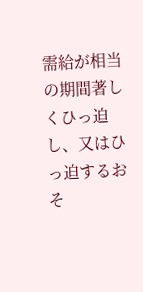需給が相当の期間著しくひっ迫し、又はひっ迫するおそ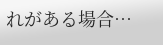れがある場合…